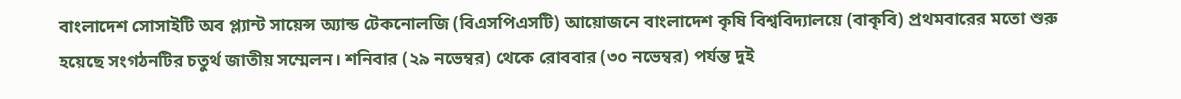বাংলাদেশ সোসাইটি অব প্ল্যান্ট সায়েন্স অ্যান্ড টেকনোলজি (বিএসপিএসটি) আয়োজনে বাংলাদেশ কৃষি বিশ্ববিদ্যালয়ে (বাকৃবি) প্রথমবারের মতো শুরু হয়েছে সংগঠনটির চতুর্থ জাতীয় সম্মেলন। শনিবার (২৯ নভেম্বর) থেকে রোববার (৩০ নভেম্বর) পর্যন্ত দুই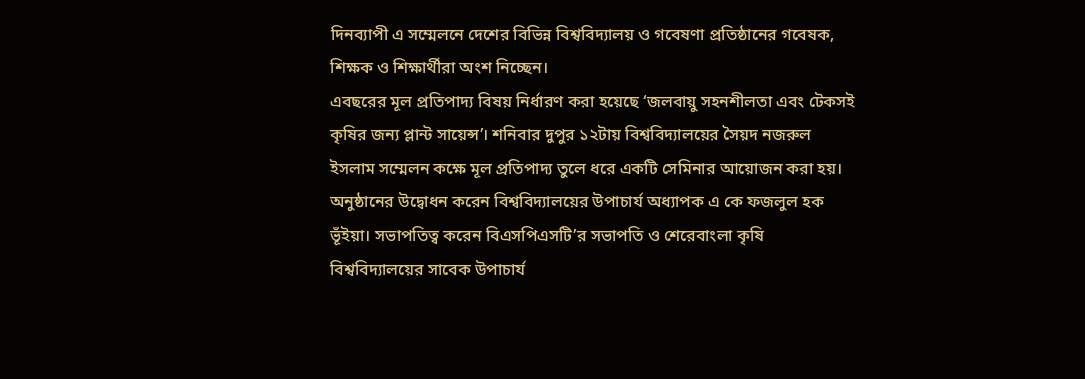দিনব্যাপী এ সম্মেলনে দেশের বিভিন্ন বিশ্ববিদ্যালয় ও গবেষণা প্রতিষ্ঠানের গবেষক, শিক্ষক ও শিক্ষার্থীরা অংশ নিচ্ছেন।
এবছরের মূল প্রতিপাদ্য বিষয় নির্ধারণ করা হয়েছে ‘জলবায়ু সহনশীলতা এবং টেকসই কৃষির জন্য প্লান্ট সায়েন্স’। শনিবার দুপুর ১২টায় বিশ্ববিদ্যালয়ের সৈয়দ নজরুল ইসলাম সম্মেলন কক্ষে মূল প্রতিপাদ্য তুলে ধরে একটি সেমিনার আয়োজন করা হয়। অনুষ্ঠানের উদ্বোধন করেন বিশ্ববিদ্যালয়ের উপাচার্য অধ্যাপক এ কে ফজলুল হক ভূঁইয়া। সভাপতিত্ব করেন বিএসপিএসটি’র সভাপতি ও শেরেবাংলা কৃষি বিশ্ববিদ্যালয়ের সাবেক উপাচার্য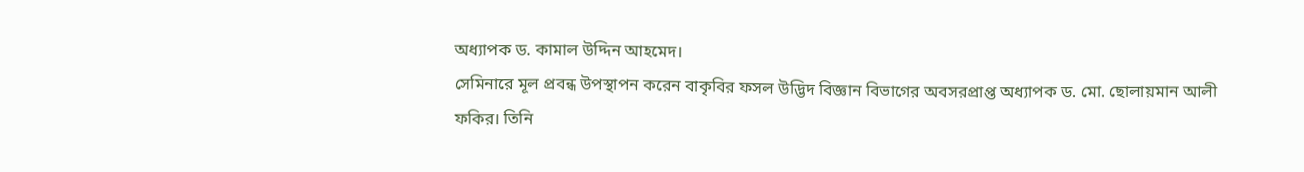অধ্যাপক ড. কামাল উদ্দিন আহমেদ।
সেমিনারে মূল প্রবন্ধ উপস্থাপন করেন বাকৃবির ফসল উদ্ভিদ বিজ্ঞান বিভাগের অবসরপ্রাপ্ত অধ্যাপক ড. মো. ছোলায়মান আলী ফকির। তিনি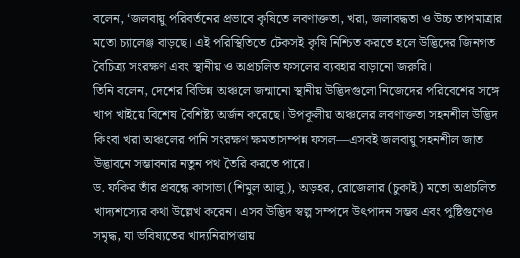বলেন, ‘জলবায়ু পরিবর্তনের প্রভাবে কৃষিতে লবণাক্ততা, খরা, জলাবদ্ধতা ও উচ্চ তাপমাত্রার মতো চ্যালেঞ্জ বাড়ছে। এই পরিস্থিতিতে টেকসই কৃষি নিশ্চিত করতে হলে উদ্ভিদের জিনগত বৈচিত্র্য সংরক্ষণ এবং স্থানীয় ও অপ্রচলিত ফসলের ব্যবহার বাড়ানো জরুরি।
তিনি বলেন, দেশের বিভিন্ন অঞ্চলে জন্মানো স্থানীয় উদ্ভিদগুলো নিজেদের পরিবেশের সঙ্গে খাপ খাইয়ে বিশেষ বৈশিষ্ট্য অর্জন করেছে। উপকূলীয় অঞ্চলের লবণাক্ততা সহনশীল উদ্ভিদ কিংবা খরা অঞ্চলের পানি সংরক্ষণ ক্ষমতাসম্পন্ন ফসল—এসবই জলবায়ু সহনশীল জাত উদ্ভাবনে সম্ভাবনার নতুন পথ তৈরি করতে পারে।
ড. ফকির তাঁর প্রবন্ধে কাসাভা (শিমুল আলু), অড়হর, রোজেলার (চুকাই) মতো অপ্রচলিত খাদ্যশস্যের কথা উল্লেখ করেন। এসব উদ্ভিদ স্বল্প সম্পদে উৎপাদন সম্ভব এবং পুষ্টিগুণেও সমৃদ্ধ, যা ভবিষ্যতের খাদ্যনিরাপত্তায়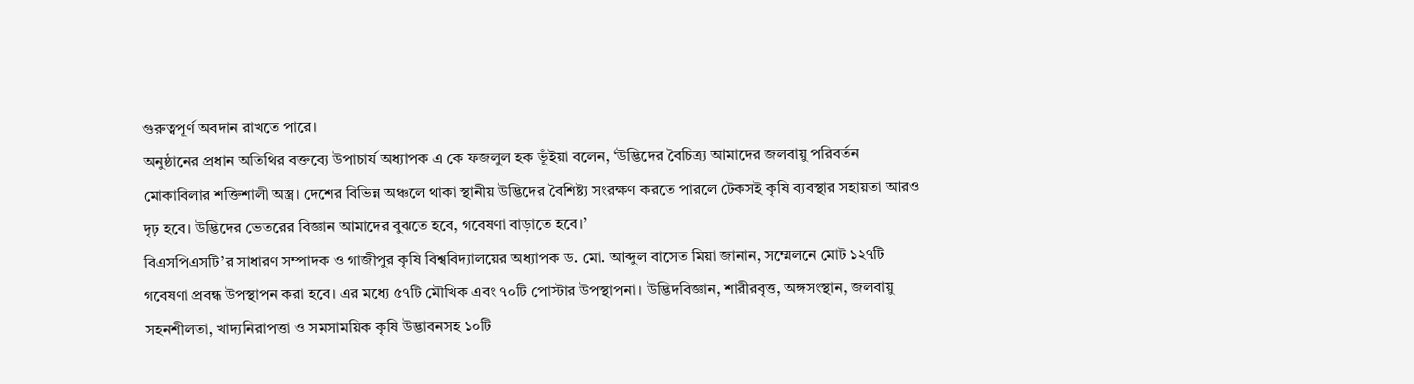গুরুত্বপূর্ণ অবদান রাখতে পারে।
অনুষ্ঠানের প্রধান অতিথির বক্তব্যে উপাচার্য অধ্যাপক এ কে ফজলুল হক ভূঁইয়া বলেন, ‘উদ্ভিদের বৈচিত্র্য আমাদের জলবায়ু পরিবর্তন মোকাবিলার শক্তিশালী অস্ত্র। দেশের বিভিন্ন অঞ্চলে থাকা স্থানীয় উদ্ভিদের বৈশিষ্ট্য সংরক্ষণ করতে পারলে টেকসই কৃষি ব্যবস্থার সহায়তা আরও দৃঢ় হবে। উদ্ভিদের ভেতরের বিজ্ঞান আমাদের বুঝতে হবে, গবেষণা বাড়াতে হবে।’
বিএসপিএসটি’র সাধারণ সম্পাদক ও গাজীপুর কৃষি বিশ্ববিদ্যালয়ের অধ্যাপক ড. মো. আব্দুল বাসেত মিয়া জানান, সম্মেলনে মোট ১২৭টি গবেষণা প্রবন্ধ উপস্থাপন করা হবে। এর মধ্যে ৫৭টি মৌখিক এবং ৭০টি পোস্টার উপস্থাপনা। উদ্ভিদবিজ্ঞান, শারীরবৃত্ত, অঙ্গসংস্থান, জলবায়ু সহনশীলতা, খাদ্যনিরাপত্তা ও সমসাময়িক কৃষি উদ্ভাবনসহ ১০টি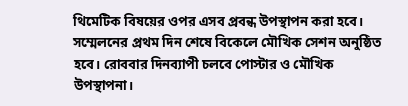থিমেটিক বিষয়ের ওপর এসব প্রবন্ধ উপস্থাপন করা হবে।
সম্মেলনের প্রথম দিন শেষে বিকেলে মৌখিক সেশন অনুষ্ঠিত হবে। রোববার দিনব্যাপী চলবে পোস্টার ও মৌখিক উপস্থাপনা।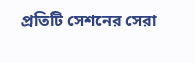প্রতিটি সেশনের সেরা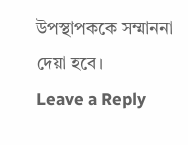উপস্থাপককে সম্মাননা দেয়া হবে।
Leave a Reply